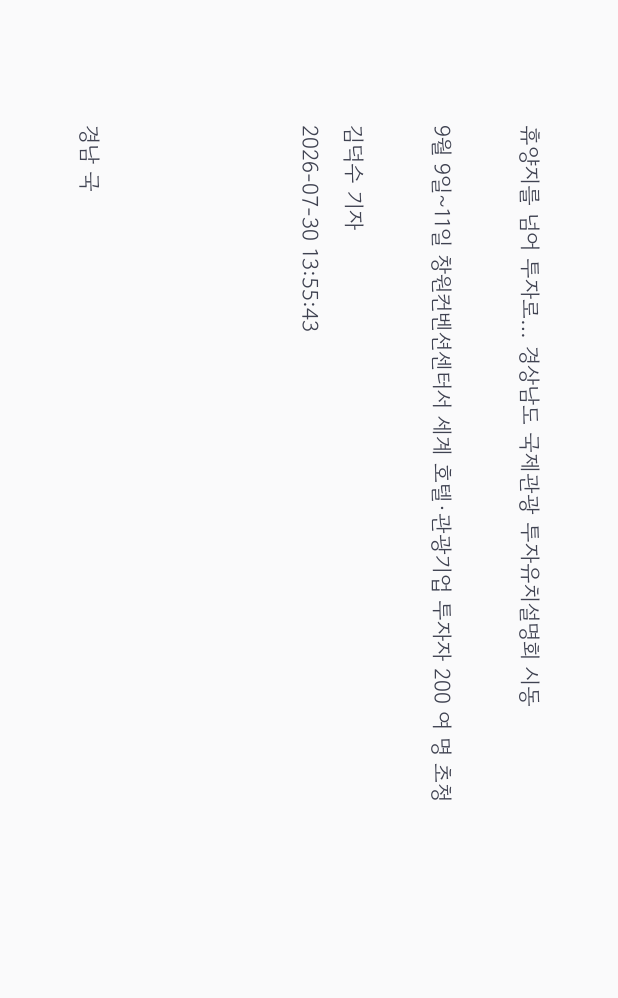휴양지를 넘어 투자로… 경상남도 국제관광 투자유치설명회 시동

9월 9일~11일 창원컨벤션센터서 세계 호텔·관광기업 투자자 200 여 명 초청

김덕수 기자
2026-07-30 13:55:43




경남 국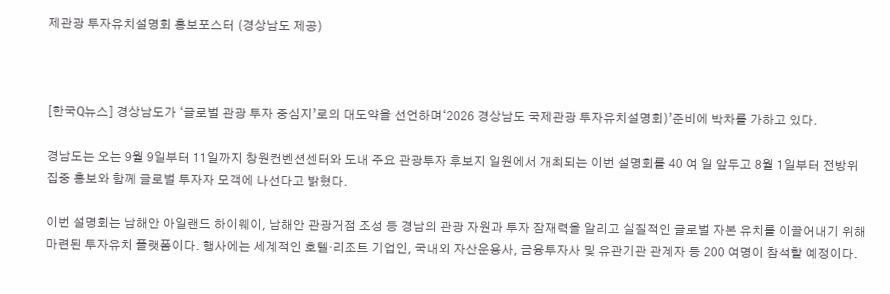제관광 투자유치설명회 홍보포스터 (경상남도 제공)



[한국Q뉴스] 경상남도가 ‘글로벌 관광 투자 중심지’로의 대도약을 선언하며‘2026 경상남도 국제관광 투자유치설명회)’준비에 박차를 가하고 있다.

경남도는 오는 9월 9일부터 11일까지 창원컨벤션센터와 도내 주요 관광투자 후보지 일원에서 개최되는 이번 설명회를 40 여 일 앞두고 8월 1일부터 전방위 집중 홍보와 함께 글로벌 투자자 모객에 나선다고 밝혔다.

이번 설명회는 남해안 아일랜드 하이웨이, 남해안 관광거점 조성 등 경남의 관광 자원과 투자 잠재력을 알리고 실질적인 글로벌 자본 유치를 이끌어내기 위해 마련된 투자유치 플랫폼이다. 행사에는 세계적인 호텔·리조트 기업인, 국내외 자산운용사, 금융투자사 및 유관기관 관계자 등 200 여명이 참석할 예정이다.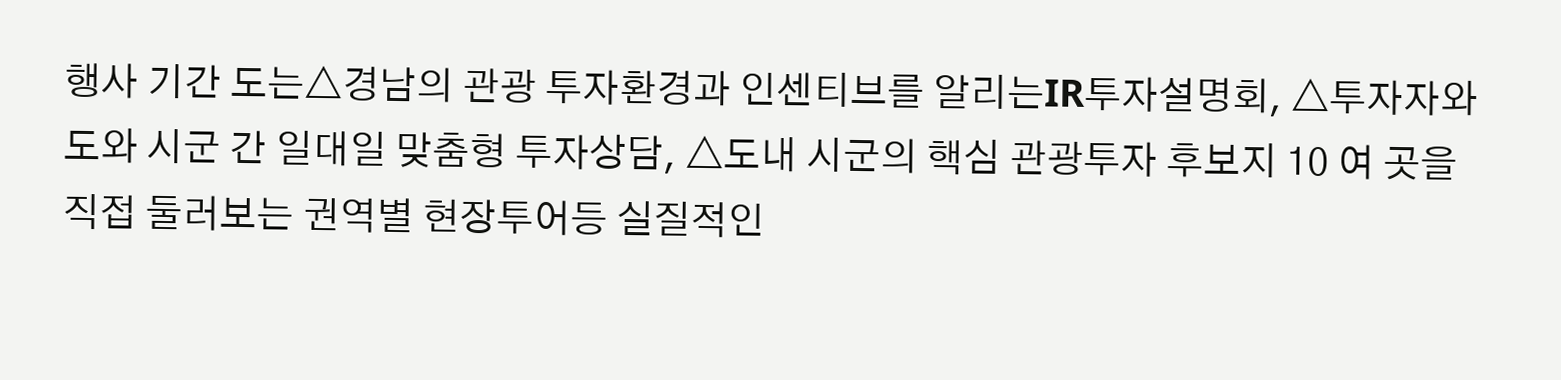행사 기간 도는△경남의 관광 투자환경과 인센티브를 알리는IR투자설명회, △투자자와 도와 시군 간 일대일 맞춤형 투자상담, △도내 시군의 핵심 관광투자 후보지 10 여 곳을 직접 둘러보는 권역별 현장투어등 실질적인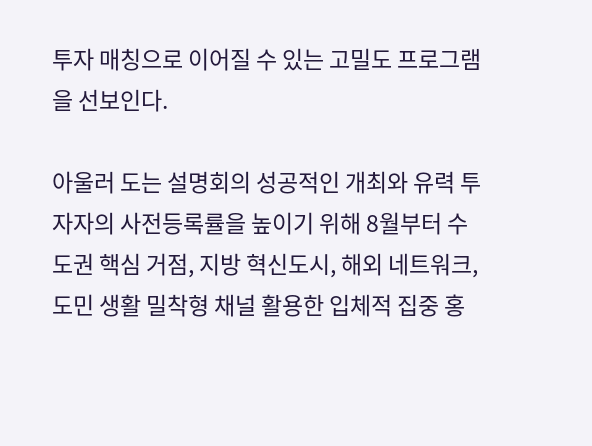투자 매칭으로 이어질 수 있는 고밀도 프로그램을 선보인다.

아울러 도는 설명회의 성공적인 개최와 유력 투자자의 사전등록률을 높이기 위해 8월부터 수도권 핵심 거점, 지방 혁신도시, 해외 네트워크, 도민 생활 밀착형 채널 활용한 입체적 집중 홍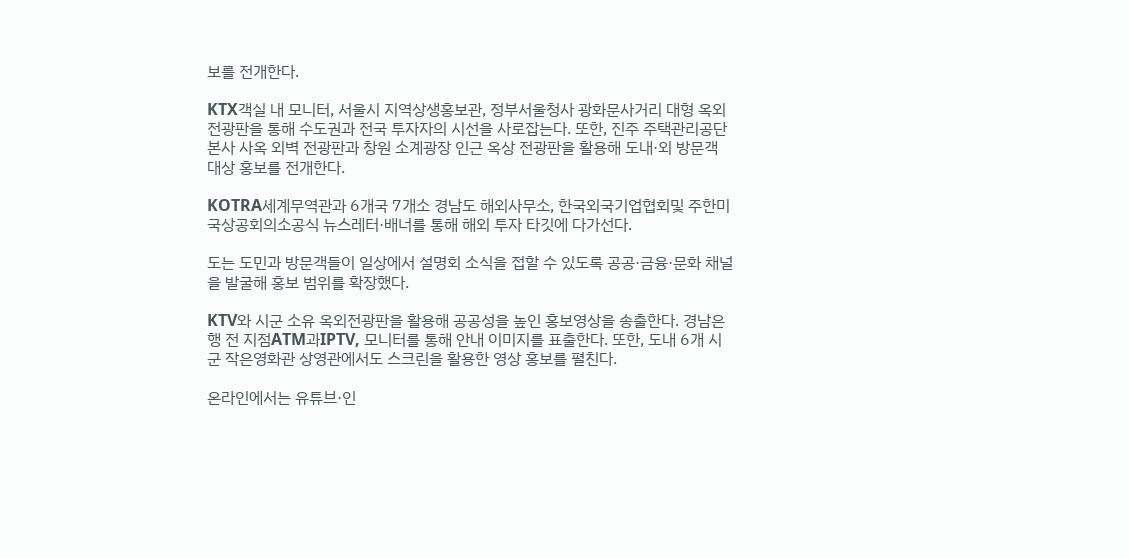보를 전개한다.

KTX객실 내 모니터, 서울시 지역상생홍보관, 정부서울청사 광화문사거리 대형 옥외전광판을 통해 수도권과 전국 투자자의 시선을 사로잡는다. 또한, 진주 주택관리공단 본사 사옥 외벽 전광판과 창원 소계광장 인근 옥상 전광판을 활용해 도내·외 방문객 대상 홍보를 전개한다.

KOTRA세계무역관과 6개국 7개소 경남도 해외사무소, 한국외국기업협회및 주한미국상공회의소공식 뉴스레터·배너를 통해 해외 투자 타깃에 다가선다.

도는 도민과 방문객들이 일상에서 설명회 소식을 접할 수 있도록 공공·금융·문화 채널을 발굴해 홍보 범위를 확장했다.

KTV와 시군 소유 옥외전광판을 활용해 공공성을 높인 홍보영상을 송출한다. 경남은행 전 지점ATM과IPTV, 모니터를 통해 안내 이미지를 표출한다. 또한, 도내 6개 시군 작은영화관 상영관에서도 스크린을 활용한 영상 홍보를 펼친다.

온라인에서는 유튜브·인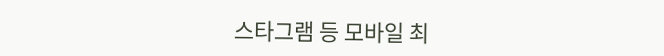스타그램 등 모바일 최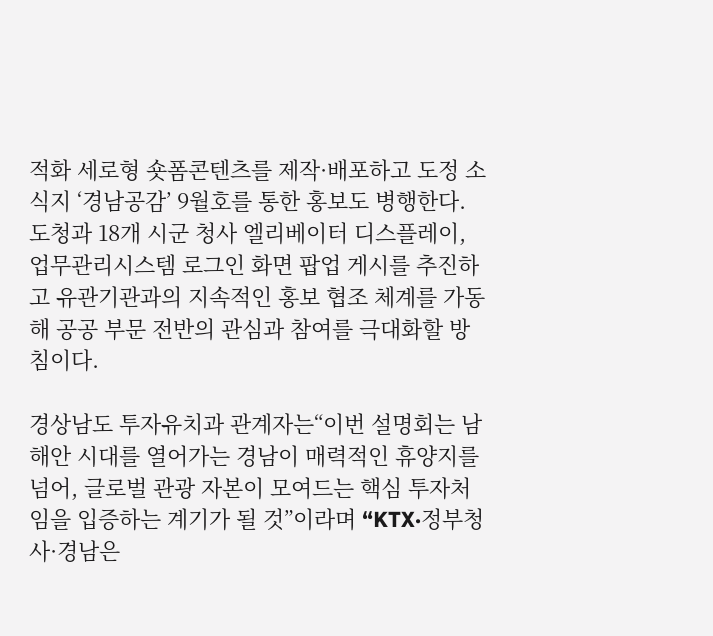적화 세로형 숏폼콘텐츠를 제작·배포하고 도정 소식지 ‘경남공감’ 9월호를 통한 홍보도 병행한다. 도청과 18개 시군 청사 엘리베이터 디스플레이, 업무관리시스템 로그인 화면 팝업 게시를 추진하고 유관기관과의 지속적인 홍보 협조 체계를 가동해 공공 부문 전반의 관심과 참여를 극대화할 방침이다.

경상남도 투자유치과 관계자는“이번 설명회는 남해안 시대를 열어가는 경남이 매력적인 휴양지를 넘어, 글로벌 관광 자본이 모여드는 핵심 투자처임을 입증하는 계기가 될 것”이라며 “KTX·정부청사·경남은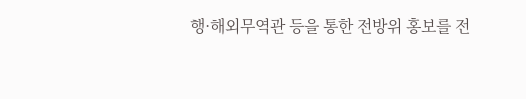행·해외무역관 등을 통한 전방위 홍보를 전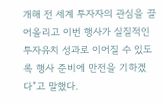개해 전 세계 투자자의 관심을 끌어올리고 이번 행사가 실질적인 투자유치 성과로 이어질 수 있도록 행사 준비에 만전을 기하겠다”고 말했다.